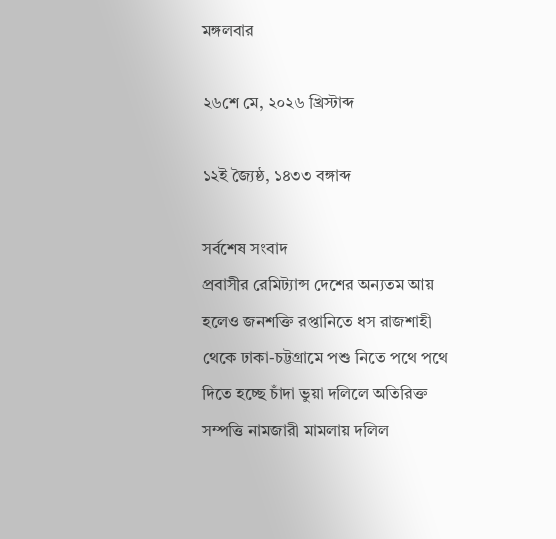মঙ্গলবার

২৬শে মে, ২০২৬ খ্রিস্টাব্দ

১২ই জ্যৈষ্ঠ, ১৪৩৩ বঙ্গাব্দ

সর্বশেষ সংবাদ
প্রবাসীর রেমিট্যান্স দেশের অন্যতম আয় হলেও জনশক্তি রপ্তানিতে ধস রাজশাহী থেকে ঢাকা-চট্টগ্রামে পশু নিতে পথে পথে দিতে হচ্ছে চাঁদা ভুয়া দলিলে অতিরিক্ত সম্পত্তি নামজারী মামলায় দলিল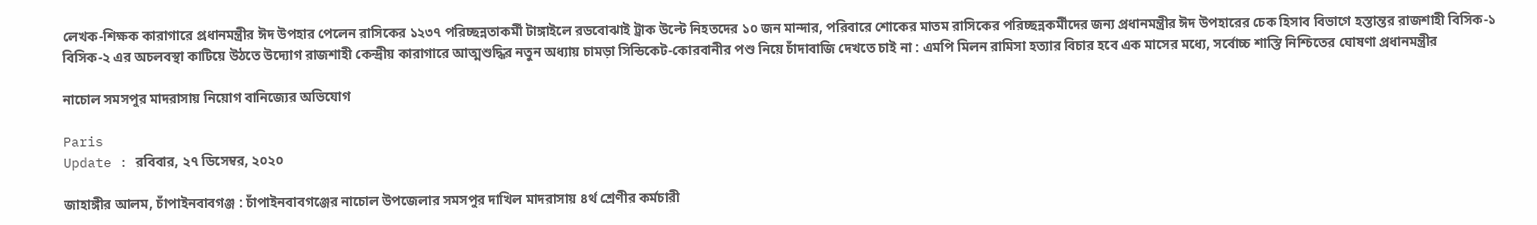লেখক-শিক্ষক কারাগারে প্রধানমন্ত্রীর ঈদ উপহার পেলেন রাসিকের ১২৩৭ পরিচ্ছন্নতাকর্মী টাঙ্গাইলে রডবোঝাই ট্রাক উল্টে নিহতদের ১০ জন মান্দার, পরিবারে শোকের মাতম রাসিকের পরিচ্ছন্নকর্মীদের জন্য প্রধানমন্ত্রীর ঈদ উপহারের চেক হিসাব বিভাগে হস্তান্তর রাজশাহী বিসিক-১ বিসিক-২ এর অচলবস্থা কাটিয়ে উঠতে উদ্যোগ রাজশাহী কেন্দ্রীয় কারাগারে আত্মশুদ্ধির নতুন অধ্যায় চামড়া সিন্ডিকেট-কোরবানীর পশু নিয়ে চাঁদাবাজি দেখতে চাই না : এমপি মিলন রামিসা হত্যার বিচার হবে এক মাসের মধ্যে, সর্বোচ্চ শাস্তি নিশ্চিতের ঘোষণা প্রধানমন্ত্রীর

নাচোল সমসপুর মাদরাসায় নিয়োগ বানিজ্যের অভিযোগ

Paris
Update : রবিবার, ২৭ ডিসেম্বর, ২০২০

জাহাঙ্গীর আলম, চাঁপাইনবাবগঞ্জ : চাঁপাইনবাবগঞ্জের নাচোল উপজেলার সমসপুর দাখিল মাদরাসায় ৪র্থ শ্রেণীর কর্মচারী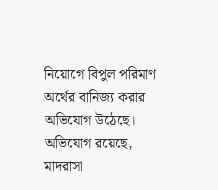নিয়োগে বিপুল পরিমাণ অর্থের বানিজ্য করার অভিযোগ উঠেছে। অভিযোগ রয়েছে, মাদরাসা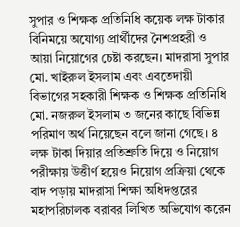সুপার ও শিক্ষক প্রতিনিধি কয়েক লক্ষ টাকার বিনিময়ে অযোগ্য প্রার্থীদের নৈশপ্রহরী ও আয়া নিয়োগের চেষ্টা করছেন। মাদরাসা সুপার মো. খাইরুল ইসলাম এবং এবতেদায়ী বিভাগের সহকারী শিক্ষক ও শিক্ষক প্রতিনিধি মো. নজরুল ইসলাম ৩ জনের কাছে বিভিন্ন পরিমাণ অর্থ নিয়েছেন বলে জানা গেছে। ৪ লক্ষ টাকা দিয়ার প্রতিশ্রুতি দিয়ে ও নিয়োগ পরীক্ষায় উত্তীর্ণ হয়েও নিয়োগ প্রক্রিয়া থেকে বাদ পড়ায় মাদরাসা শিক্ষা অধিদপ্তরের মহাপরিচালক বরাবর লিখিত অভিযোগ করেন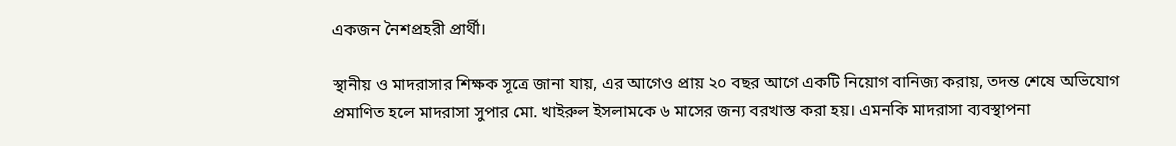একজন নৈশপ্রহরী প্রার্থী।

স্থানীয় ও মাদরাসার শিক্ষক সূত্রে জানা যায়, এর আগেও প্রায় ২০ বছর আগে একটি নিয়োগ বানিজ্য করায়, তদন্ত শেষে অভিযোগ প্রমাণিত হলে মাদরাসা সুপার মো. খাইরুল ইসলামকে ৬ মাসের জন্য বরখাস্ত করা হয়। এমনকি মাদরাসা ব্যবস্থাপনা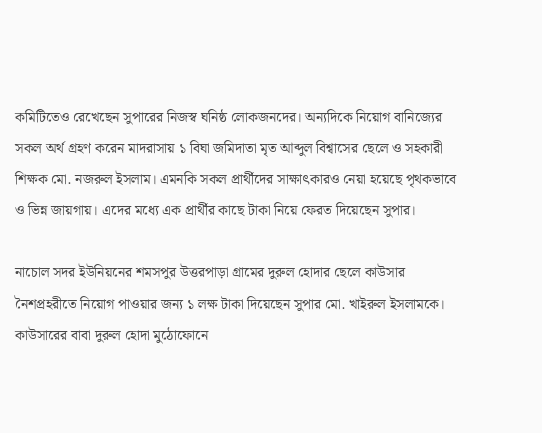কমিটিতেও রেখেছেন সুপারের নিজস্ব ঘনিষ্ঠ লোকজনদের। অন্যদিকে নিয়োগ বানিজ্যের সকল অর্থ গ্রহণ করেন মাদরাসায় ১ বিঘা জমিদাতা মৃত আব্দুল বিশ্বাসের ছেলে ও সহকারী শিক্ষক মো. নজরুল ইসলাম। এমনকি সকল প্রার্থীদের সাক্ষাৎকারও নেয়া হয়েছে পৃথকভাবে ও ভিন্ন জায়গায়। এদের মধ্যে এক প্রার্থীর কাছে টাকা নিয়ে ফেরত দিয়েছেন সুপার।

নাচোল সদর ইউনিয়নের শমসপুর উত্তরপাড়া গ্রামের দুরুল হোদার ছেলে কাউসার নৈশপ্রহরীতে নিয়োগ পাওয়ার জন্য ১ লক্ষ টাকা দিয়েছেন সুপার মো. খাইরুল ইসলামকে। কাউসারের বাবা দুরুল হোদা মুঠোফোনে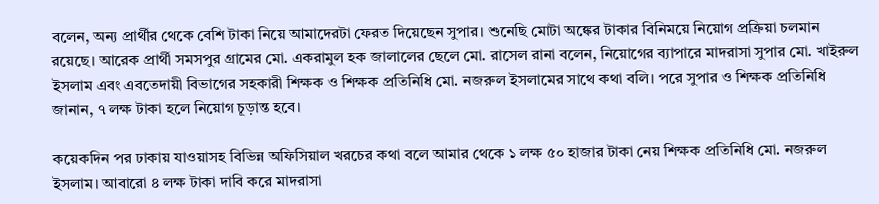বলেন, অন্য প্রার্থীর থেকে বেশি টাকা নিয়ে আমাদেরটা ফেরত দিয়েছেন সুপার। শুনেছি মোটা অঙ্কের টাকার বিনিময়ে নিয়োগ প্রক্রিয়া চলমান রয়েছে। আরেক প্রার্থী সমসপুর গ্রামের মো. একরামুল হক জালালের ছেলে মো. রাসেল রানা বলেন, নিয়োগের ব্যাপারে মাদরাসা সুপার মো. খাইরুল ইসলাম এবং এবতেদায়ী বিভাগের সহকারী শিক্ষক ও শিক্ষক প্রতিনিধি মো. নজরুল ইসলামের সাথে কথা বলি। পরে সুপার ও শিক্ষক প্রতিনিধি জানান, ৭ লক্ষ টাকা হলে নিয়োগ চূড়ান্ত হবে।

কয়েকদিন পর ঢাকায় যাওয়াসহ বিভিন্ন অফিসিয়াল খরচের কথা বলে আমার থেকে ১ লক্ষ ৫০ হাজার টাকা নেয় শিক্ষক প্রতিনিধি মো. নজরুল ইসলাম। আবারো ৪ লক্ষ টাকা দাবি করে মাদরাসা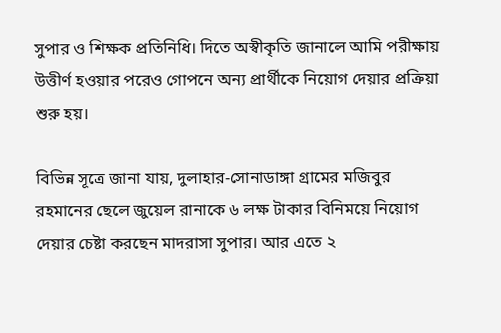সুপার ও শিক্ষক প্রতিনিধি। দিতে অস্বীকৃতি জানালে আমি পরীক্ষায় উত্তীর্ণ হওয়ার পরেও গোপনে অন্য প্রার্থীকে নিয়োগ দেয়ার প্রক্রিয়া শুরু হয়।

বিভিন্ন সূত্রে জানা যায়, দুলাহার-সোনাডাঙ্গা গ্রামের মজিবুর রহমানের ছেলে জুয়েল রানাকে ৬ লক্ষ টাকার বিনিময়ে নিয়োগ দেয়ার চেষ্টা করছেন মাদরাসা সুপার। আর এতে ২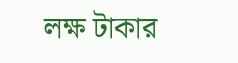লক্ষ টাকার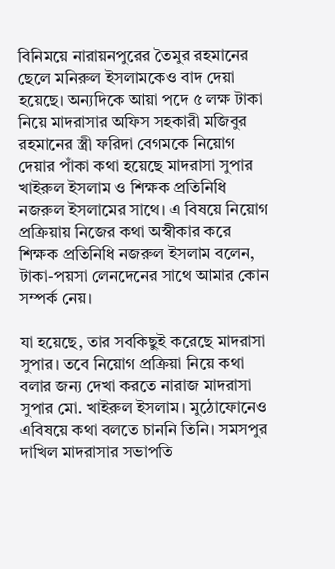বিনিময়ে নারায়নপুরের তৈমুর রহমানের ছেলে মনিরুল ইসলামকেও বাদ দেয়া হয়েছে। অন্যদিকে আয়া পদে ৫ লক্ষ টাকা নিয়ে মাদরাসার অফিস সহকারী মজিবুর রহমানের স্ত্রী ফরিদা বেগমকে নিয়োগ দেয়ার পাঁকা কথা হয়েছে মাদরাসা সুপার খাইরুল ইসলাম ও শিক্ষক প্রতিনিধি নজরুল ইসলামের সাথে। এ বিষয়ে নিয়োগ প্রক্রিয়ায় নিজের কথা অস্বীকার করে শিক্ষক প্রতিনিধি নজরুল ইসলাম বলেন, টাকা-পয়সা লেনদেনের সাথে আমার কোন সম্পর্ক নেয়।

যা হয়েছে, তার সবকিছুই করেছে মাদরাসা সুপার। তবে নিয়োগ প্রক্রিয়া নিয়ে কথা বলার জন্য দেখা করতে নারাজ মাদরাসা সুপার মো. খাইরুল ইসলাম। মুঠোফোনেও এবিষয়ে কথা বলতে চাননি তিনি। সমসপুর দাখিল মাদরাসার সভাপতি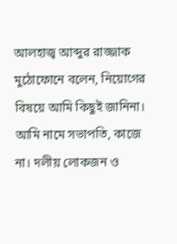আলহাজ্ব আব্দুর রাজ্জাক মুঠোফোনে বলেন, নিয়োগের বিষয়ে আমি কিছুই জানিনা। আমি নামে সভাপতি, কাজে না। দলীয় লোকজন ও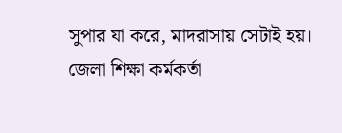সুপার যা করে, মাদরাসায় সেটাই হয়। জেলা শিক্ষা কর্মকর্তা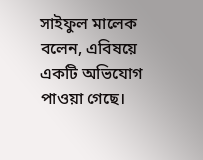সাইফুল মালেক বলেন, এবিষয়ে একটি অভিযোগ পাওয়া গেছে।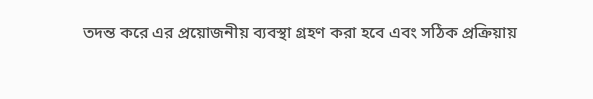তদন্ত করে এর প্রয়োজনীয় ব্যবস্থা গ্রহণ করা হবে এবং সঠিক প্রক্রিয়ায়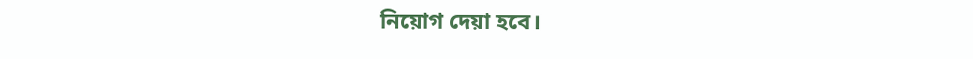নিয়োগ দেয়া হবে।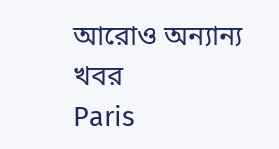আরোও অন্যান্য খবর
Paris